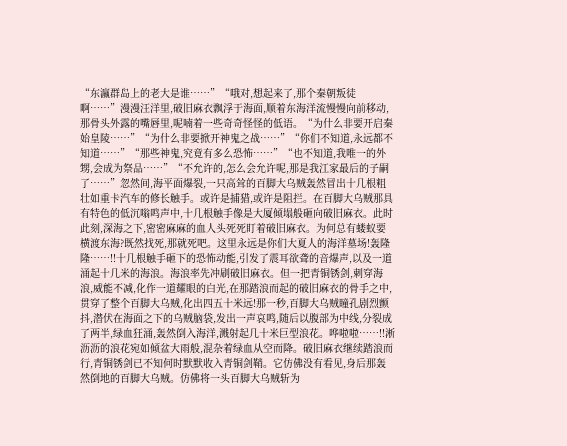“东瀛群岛上的老大是谁……”“哦对,想起来了,那个秦朝叛徒啊……”漫漫汪洋里,破旧麻衣飘浮于海面,顺着东海洋流慢慢向前移动,那骨头外露的嘴唇里,呢喃着一些奇奇怪怪的低语。“为什么非要开启秦始皇陵……”“为什么非要掀开神鬼之战……”“你们不知道,永远都不知道……”“那些神鬼,究竟有多么恐怖……”“也不知道,我唯一的外甥,会成为祭品……”“不允许的,怎么会允许呢,那是我江家最后的子嗣了……”忽然间,海平面爆裂,一只高耸的百脚大乌贼轰然冒出十几根粗壮如重卡汽车的修长触手。或许是捕猎,或许是阻拦。在百脚大乌贼那具有特色的低沉嗡鸣声中,十几根触手像是大厦倾塌般砸向破旧麻衣。此时此刻,深海之下,密密麻麻的血人头死死盯着破旧麻衣。为何总有蝼蚁要横渡东海?既然找死,那就死吧。这里永远是你们大夏人的海洋墓场!轰隆隆……!!十几根触手砸下的恐怖动能,引发了震耳欲聋的音爆声,以及一道涌起十几米的海浪。海浪率先冲刷破旧麻衣。但一把青铜锈剑,刺穿海浪,威能不减,化作一道耀眼的白光,在那踏浪而起的破旧麻衣的骨手之中,贯穿了整个百脚大乌贼,化出四五十米远!那一秒,百脚大乌贼瞳孔剧烈颤抖,潜伏在海面之下的乌贼脑袋,发出一声哀鸣,随后以腹部为中线,分裂成了两半,绿血狂涌,轰然倒入海洋,溅射起几十米巨型浪花。哗啦啦……!!淅沥沥的浪花宛如倾盆大雨般,混杂着绿血从空而降。破旧麻衣继续踏浪而行,青铜锈剑已不知何时默默收入青铜剑鞘。它仿佛没有看见,身后那轰然倒地的百脚大乌贼。仿佛将一头百脚大乌贼斩为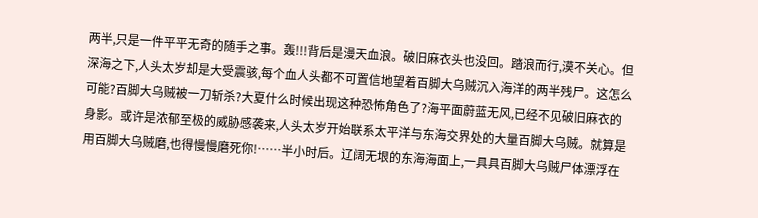两半,只是一件平平无奇的随手之事。轰!!!背后是漫天血浪。破旧麻衣头也没回。踏浪而行,漠不关心。但深海之下,人头太岁却是大受震骇,每个血人头都不可置信地望着百脚大乌贼沉入海洋的两半残尸。这怎么可能?百脚大乌贼被一刀斩杀?大夏什么时候出现这种恐怖角色了?海平面蔚蓝无风,已经不见破旧麻衣的身影。或许是浓郁至极的威胁感袭来,人头太岁开始联系太平洋与东海交界处的大量百脚大乌贼。就算是用百脚大乌贼磨,也得慢慢磨死你!……半小时后。辽阔无垠的东海海面上,一具具百脚大乌贼尸体漂浮在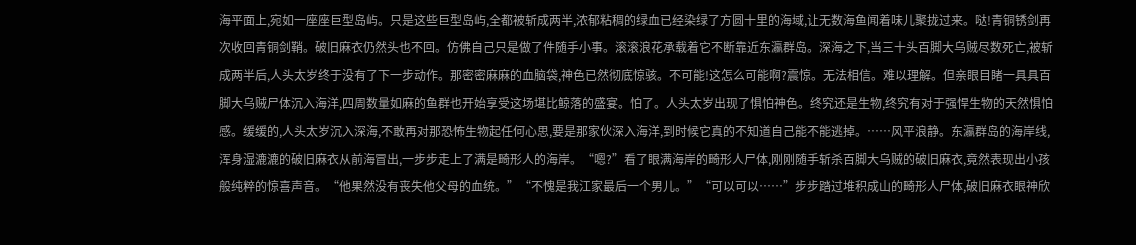海平面上,宛如一座座巨型岛屿。只是这些巨型岛屿,全都被斩成两半,浓郁粘稠的绿血已经染绿了方圆十里的海域,让无数海鱼闻着味儿聚拢过来。哒!青铜锈剑再次收回青铜剑鞘。破旧麻衣仍然头也不回。仿佛自己只是做了件随手小事。滚滚浪花承载着它不断靠近东瀛群岛。深海之下,当三十头百脚大乌贼尽数死亡,被斩成两半后,人头太岁终于没有了下一步动作。那密密麻麻的血脑袋,神色已然彻底惊骇。不可能!这怎么可能啊?震惊。无法相信。难以理解。但亲眼目睹一具具百脚大乌贼尸体沉入海洋,四周数量如麻的鱼群也开始享受这场堪比鲸落的盛宴。怕了。人头太岁出现了惧怕神色。终究还是生物,终究有对于强悍生物的天然惧怕感。缓缓的,人头太岁沉入深海,不敢再对那恐怖生物起任何心思,要是那家伙深入海洋,到时候它真的不知道自己能不能逃掉。……风平浪静。东瀛群岛的海岸线,浑身湿漉漉的破旧麻衣从前海冒出,一步步走上了满是畸形人的海岸。“嗯?”看了眼满海岸的畸形人尸体,刚刚随手斩杀百脚大乌贼的破旧麻衣,竟然表现出小孩般纯粹的惊喜声音。“他果然没有丧失他父母的血统。”“不愧是我江家最后一个男儿。”“可以可以……”步步踏过堆积成山的畸形人尸体,破旧麻衣眼神欣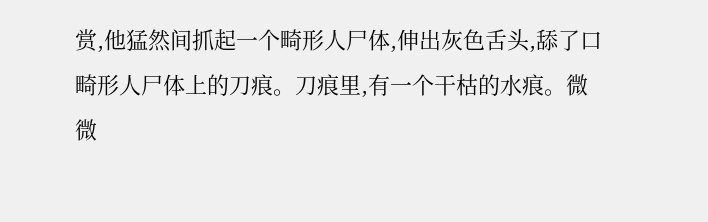赏,他猛然间抓起一个畸形人尸体,伸出灰色舌头,舔了口畸形人尸体上的刀痕。刀痕里,有一个干枯的水痕。微微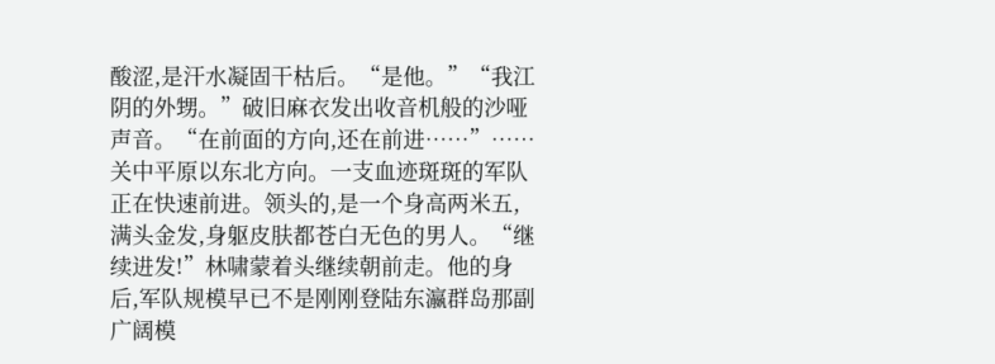酸涩,是汗水凝固干枯后。“是他。”“我江阴的外甥。”破旧麻衣发出收音机般的沙哑声音。“在前面的方向,还在前进……”……关中平原以东北方向。一支血迹斑斑的军队正在快速前进。领头的,是一个身高两米五,满头金发,身躯皮肤都苍白无色的男人。“继续进发!”林啸蒙着头继续朝前走。他的身后,军队规模早已不是刚刚登陆东瀛群岛那副广阔模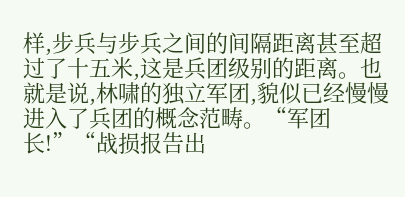样,步兵与步兵之间的间隔距离甚至超过了十五米,这是兵团级别的距离。也就是说,林啸的独立军团,貌似已经慢慢进入了兵团的概念范畴。“军团长!”“战损报告出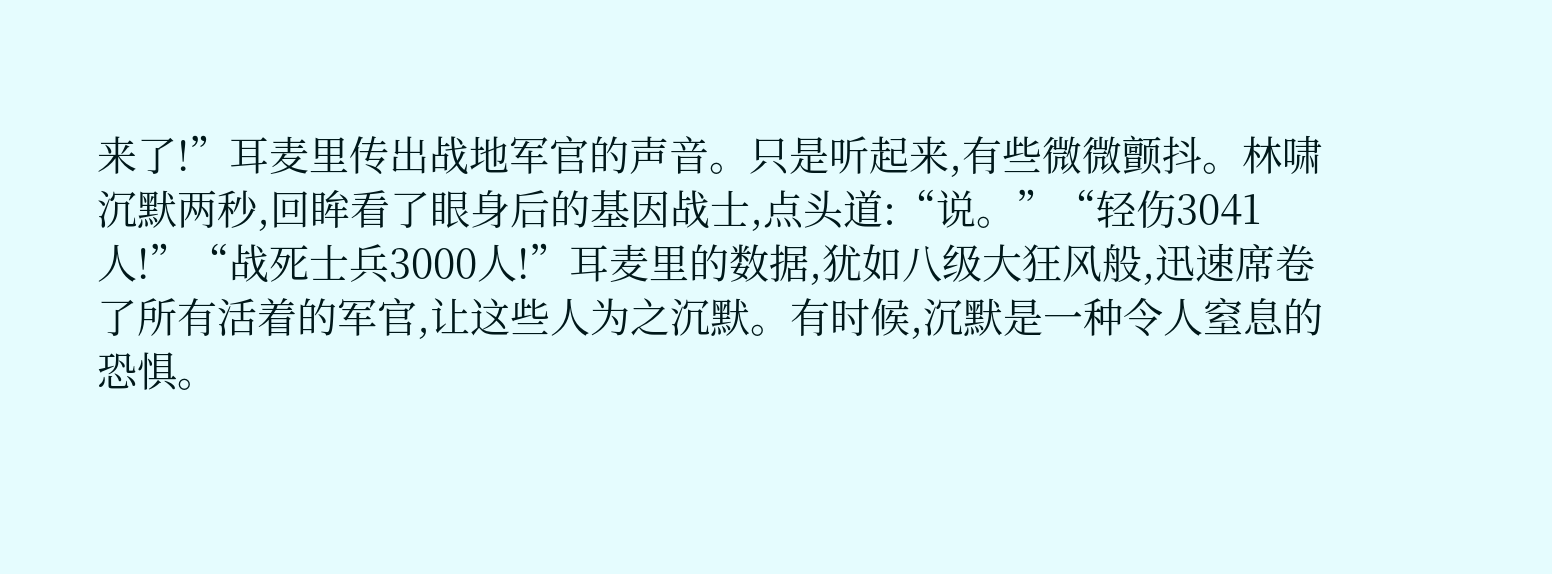来了!”耳麦里传出战地军官的声音。只是听起来,有些微微颤抖。林啸沉默两秒,回眸看了眼身后的基因战士,点头道:“说。”“轻伤3041人!”“战死士兵3000人!”耳麦里的数据,犹如八级大狂风般,迅速席卷了所有活着的军官,让这些人为之沉默。有时候,沉默是一种令人窒息的恐惧。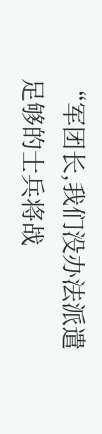“军团长,我们没办法派遣足够的士兵将战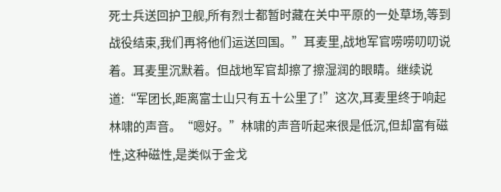死士兵送回护卫舰,所有烈士都暂时藏在关中平原的一处草场,等到战役结束,我们再将他们运送回国。”耳麦里,战地军官唠唠叨叨说着。耳麦里沉默着。但战地军官却擦了擦湿润的眼睛。继续说道:“军团长,距离富士山只有五十公里了!”这次,耳麦里终于响起林啸的声音。“嗯好。”林啸的声音听起来很是低沉,但却富有磁性,这种磁性,是类似于金戈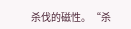杀伐的磁性。“杀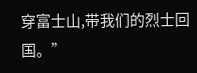穿富士山,带我们的烈士回国。”